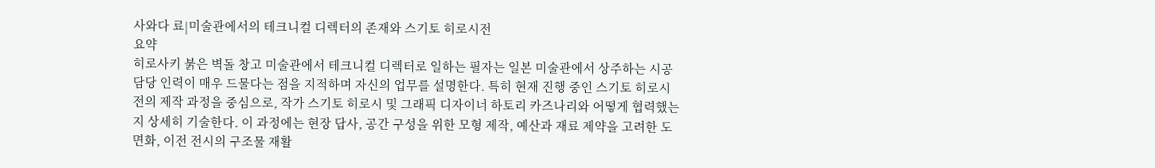사와다 료|미술관에서의 테크니컬 디렉터의 존재와 스기토 히로시전
요약
히로사키 붉은 벽돌 창고 미술관에서 테크니컬 디렉터로 일하는 필자는 일본 미술관에서 상주하는 시공 담당 인력이 매우 드물다는 점을 지적하며 자신의 업무를 설명한다. 특히 현재 진행 중인 스기토 히로시전의 제작 과정을 중심으로, 작가 스기토 히로시 및 그래픽 디자이너 하토리 카즈나리와 어떻게 협력했는지 상세히 기술한다. 이 과정에는 현장 답사, 공간 구성을 위한 모형 제작, 예산과 재료 제약을 고려한 도면화, 이전 전시의 구조물 재활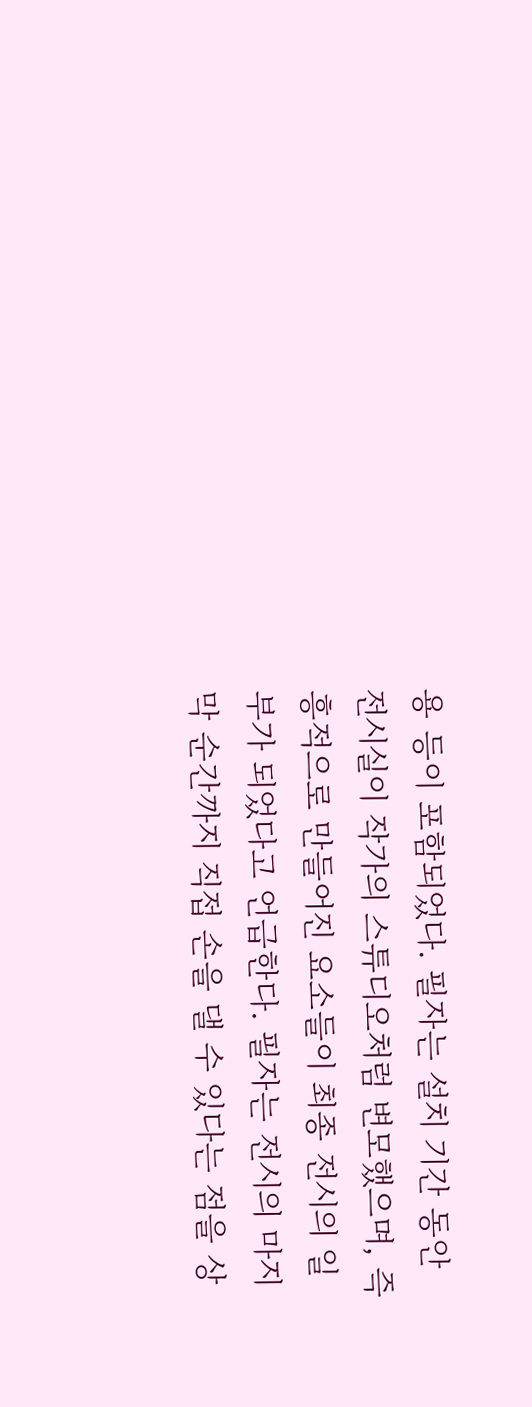용 등이 포함되었다. 필자는 설치 기간 동안 전시실이 작가의 스튜디오처럼 변모했으며, 즉흥적으로 만들어진 요소들이 최종 전시의 일부가 되었다고 언급한다. 필자는 전시의 마지막 순간까지 직접 손을 댈 수 있다는 점을 상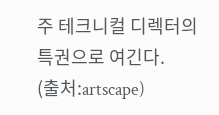주 테크니컬 디렉터의 특권으로 여긴다.
(출처:artscape)